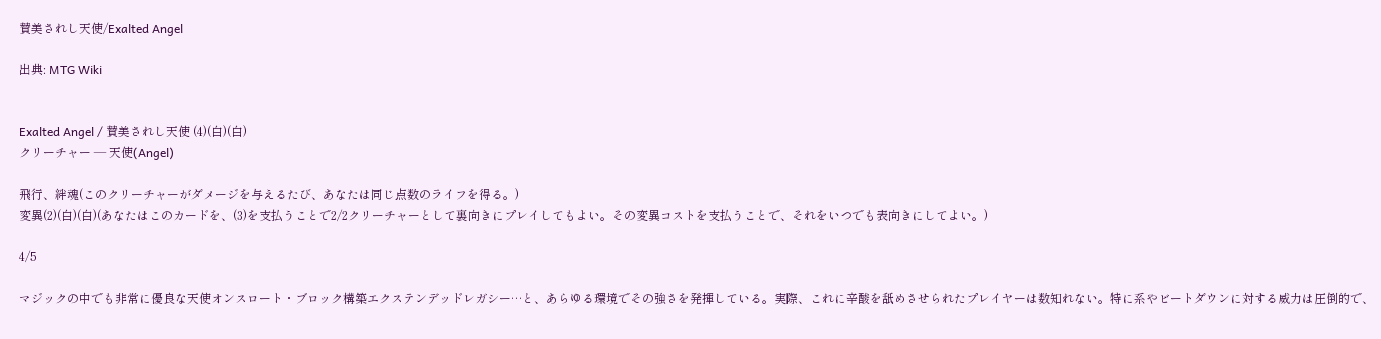賛美されし天使/Exalted Angel

出典: MTG Wiki


Exalted Angel / 賛美されし天使 (4)(白)(白)
クリーチャー — 天使(Angel)

飛行、絆魂(このクリーチャーがダメージを与えるたび、あなたは同じ点数のライフを得る。)
変異(2)(白)(白)(あなたはこのカードを、(3)を支払うことで2/2クリーチャーとして裏向きにプレイしてもよい。その変異コストを支払うことで、それをいつでも表向きにしてよい。)

4/5

マジックの中でも非常に優良な天使オンスロート・ブロック構築エクステンデッドレガシー…と、あらゆる環境でその強さを発揮している。実際、これに辛酸を舐めさせられたプレイヤーは数知れない。特に系やビートダウンに対する威力は圧倒的で、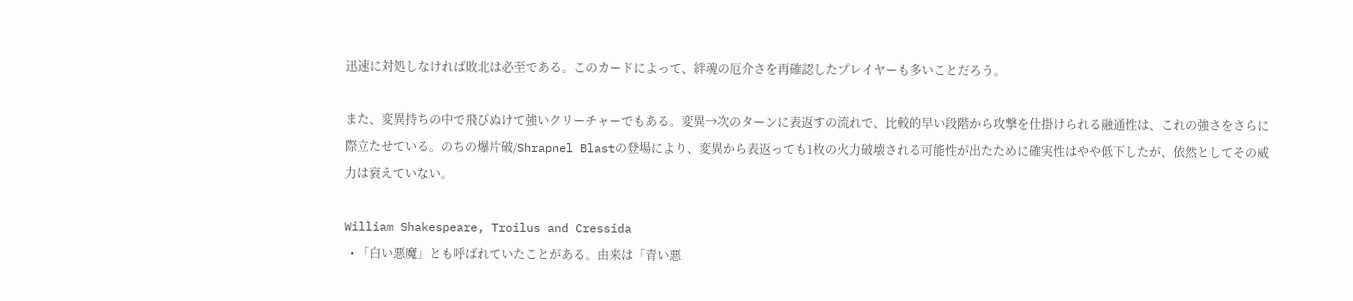迅速に対処しなければ敗北は必至である。このカードによって、絆魂の厄介さを再確認したプレイヤーも多いことだろう。

また、変異持ちの中で飛びぬけて強いクリーチャーでもある。変異→次のターンに表返すの流れで、比較的早い段階から攻撃を仕掛けられる融通性は、これの強さをさらに際立たせている。のちの爆片破/Shrapnel Blastの登場により、変異から表返っても1枚の火力破壊される可能性が出たために確実性はやや低下したが、依然としてその威力は衰えていない。

William Shakespeare, Troilus and Cressida
  • 「白い悪魔」とも呼ばれていたことがある。由来は「青い悪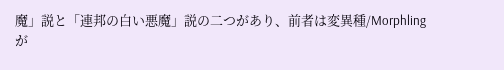魔」説と「連邦の白い悪魔」説の二つがあり、前者は変異種/Morphlingが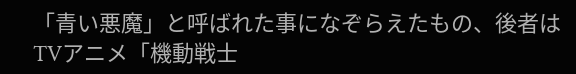「青い悪魔」と呼ばれた事になぞらえたもの、後者はTVアニメ「機動戦士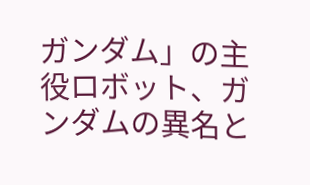ガンダム」の主役ロボット、ガンダムの異名と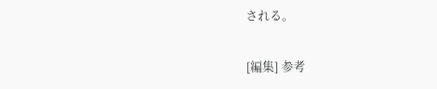される。

[編集] 参考